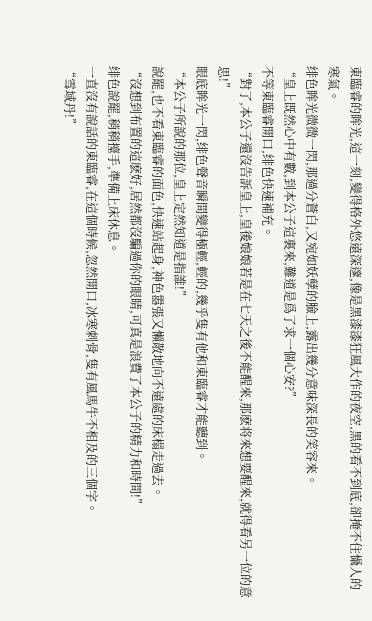東臨睿的眸光,這一刻,變得格外悠遠深邃,像是黑漆漆狂風大作的夜空,黑的看不到底,卻掩不住懾人的寒氣。
绯色眸光微微一閃,那過分蒼白,又宛如妖孽的臉上,露出幾分意味深長的笑容來。
“皇上既然心中有數,到本公子這裏來,難道是爲了求一個心安?”
不等東臨睿開口,绯色快速補充。
“對了,本公子還沒告訴皇上,皇後娘娘若是在七天之後不能醒來,那麽将來想要醒來,就得看另一位的意思!”
眼底眸光一閃,绯色聲音瞬間變得極輕,輕的,幾乎隻有他和東臨睿才能聽到。
“本公子所說的那位,皇上定然知道是指誰!”
說罷,也不看東臨睿的面色,快速站起身,神色嚣張又懶散地向不遠處的床榻走過去。
“沒想到布置的這麽好,居然都沒騙過你的眼睛,可真是浪費了本公子的精力和時間!”
绯色說罷,稍稍擡手,準備上床休息。
一直沒有說話的東臨睿,在這個時候,忽然開口,冰寒刺骨,隻有風馬牛不相及的三個字。
“雪域丹!”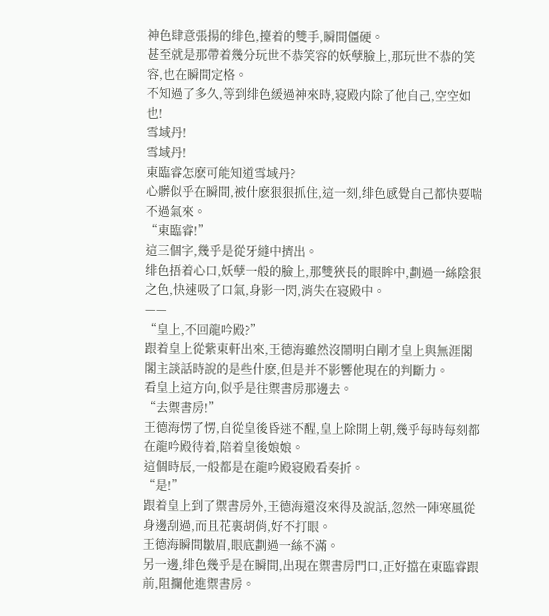神色肆意張揚的绯色,擡着的雙手,瞬間僵硬。
甚至就是那帶着幾分玩世不恭笑容的妖孽臉上,那玩世不恭的笑容,也在瞬間定格。
不知過了多久,等到绯色緩過神來時,寝殿内除了他自己,空空如也!
雪域丹!
雪域丹!
東臨睿怎麽可能知道雪域丹?
心髒似乎在瞬間,被什麽狠狠抓住,這一刻,绯色感覺自己都快要喘不過氣來。
“東臨睿!”
這三個字,幾乎是從牙縫中擠出。
绯色捂着心口,妖孽一般的臉上,那雙狹長的眼眸中,劃過一絲陰狠之色,快速吸了口氣,身影一閃,消失在寝殿中。
——
“皇上,不回龍吟殿?”
跟着皇上從紫東軒出來,王德海雖然沒鬧明白剛才皇上與無涯閣閣主談話時說的是些什麽,但是并不影響他現在的判斷力。
看皇上這方向,似乎是往禦書房那邊去。
“去禦書房!”
王德海愣了愣,自從皇後昏迷不醒,皇上除開上朝,幾乎每時每刻都在龍吟殿待着,陪着皇後娘娘。
這個時辰,一般都是在龍吟殿寝殿看奏折。
“是!”
跟着皇上到了禦書房外,王德海還沒來得及說話,忽然一陣寒風從身邊刮過,而且花裏胡俏,好不打眼。
王德海瞬間皺眉,眼底劃過一絲不滿。
另一邊,绯色幾乎是在瞬間,出現在禦書房門口,正好擋在東臨睿跟前,阻攔他進禦書房。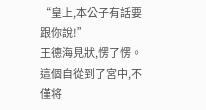“皇上,本公子有話要跟你說!”
王德海見狀,愣了愣。
這個自從到了宮中,不僅将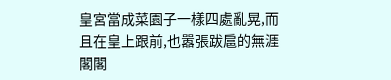皇宮當成菜園子一樣四處亂晃,而且在皇上跟前,也嚣張跋扈的無涯閣閣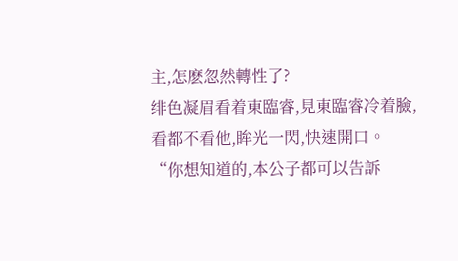主,怎麽忽然轉性了?
绯色凝眉看着東臨睿,見東臨睿冷着臉,看都不看他,眸光一閃,快速開口。
“你想知道的,本公子都可以告訴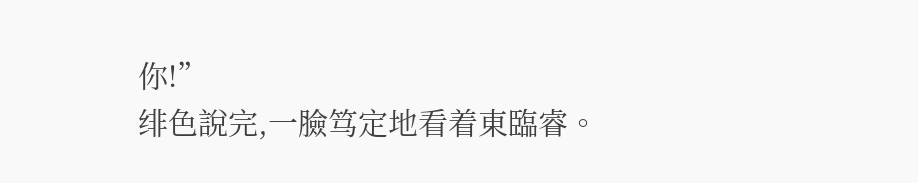你!”
绯色說完,一臉笃定地看着東臨睿。